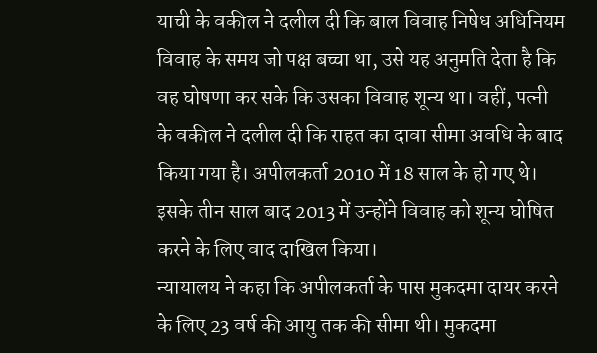याची के वकील ने दलील दी कि बाल विवाह निषेध अधिनियम विवाह के समय जो पक्ष बच्चा था, उसे यह अनुमति देता है कि वह घोषणा कर सके कि उसका विवाह शून्य था। वहीं, पत्नी के वकील ने दलील दी कि राहत का दावा सीमा अवधि के बाद किया गया है। अपीलकर्ता 2010 में 18 साल के हो गए थे। इसके तीन साल बाद 2013 में उन्होंने विवाह को शून्य घोषित करने के लिए वाद दाखिल किया।
न्यायालय ने कहा कि अपीलकर्ता के पास मुकदमा दायर करने के लिए 23 वर्ष की आयु तक की सीमा थी। मुकदमा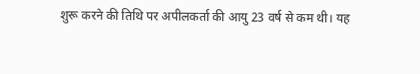शुरू करने की तिथि पर अपीलकर्ता की आयु 23 वर्ष से कम थी। यह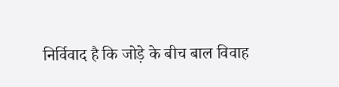निर्विवाद है कि जोड़े के बीच बाल विवाह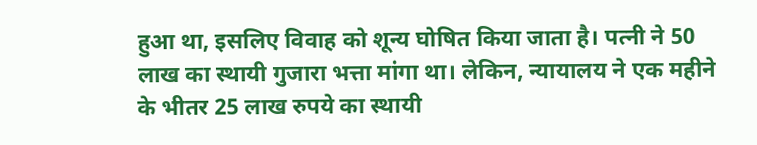हुआ था, इसलिए विवाह को शून्य घोषित किया जाता है। पत्नी ने 50 लाख का स्थायी गुजारा भत्ता मांगा था। लेकिन, न्यायालय ने एक महीने के भीतर 25 लाख रुपये का स्थायी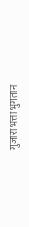गुजारा भत्ता भुगतान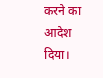करने का आदेश दिया।